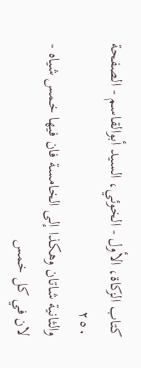كتاب الزكاة، الأول - الخوئي، السيد أبوالقاسم - الصفحة ٢٥٠
والثانية شاتان وهكذا إلى الخامسة فان فيها خمس شياه - لان في كل خمس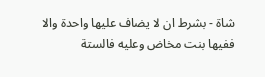شاة - بشرط ان لا يضاف عليها واحدة والا ففيها بنت مخاض وعليه فالستة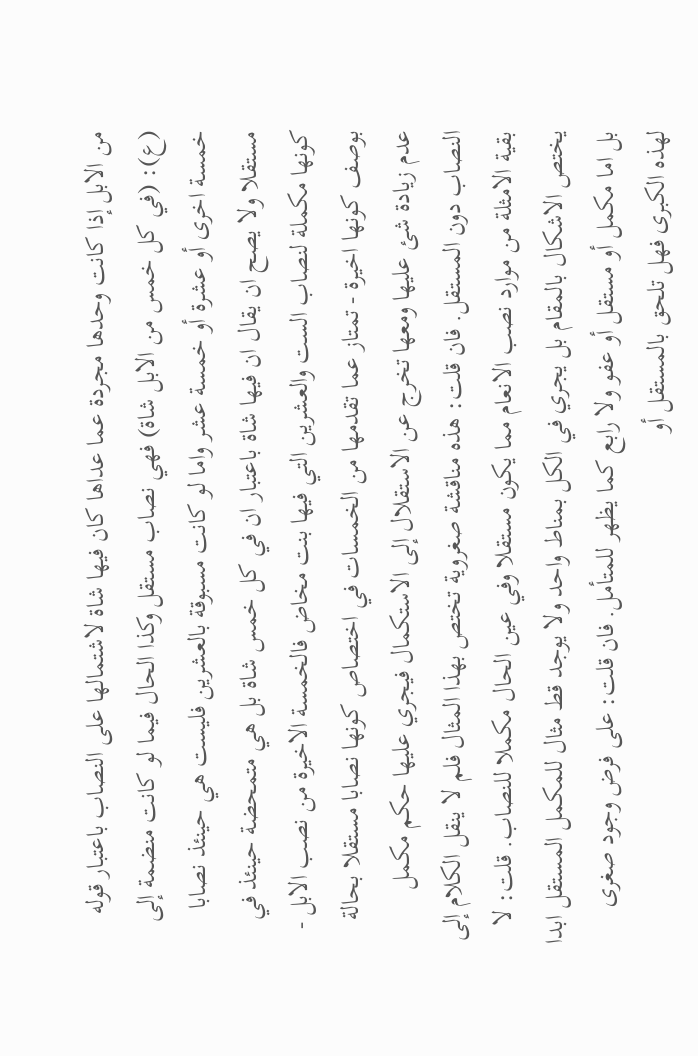من الابل إذا كانت وحدها مجردة عما عداها كان فيها شاة لاشتمالها على النصاب باعتبار قوله (ع): (في كل خمس من الابل شاة) فهي نصاب مستقل وكذا الحال فيما لو كانت منضمة إلى خمسة اخرى أو عشرة أو خمسة عشر واما لو كانت مسبوقة بالعشرين فليست هي حينئذ نصابا مستقلا ولا يصح ان يقال ان فيها شاة باعتبار ان في كل خمس شاة بل هي متمحضة حينئذ في كونها مكملة لنصاب الست والعشرين التي فيها بنت مخاض فالخمسة الاخيرة من نصب الابل - بوصف كونها اخيرة - تمتاز عما تقدمها من الخمسات في اختصاص كونها نصابا مستقلا بحالة عدم زيادة شئ عليها ومعها تخرج عن الاستقلال إلى الاستكمال فيجري عليها حكم مكمل النصاب دون المستقل. فان قلت: هذه مناقشة صغروية تختص بهذا المثال فلم لا ينقل الكلام إلى بقية الامثلة من موارد نصب الانعام مما يكون مستقلا وفي عين الحال مكملا للنصاب. قلت: لا يختص الاشكال بالمقام بل يجري في الكل بمناط واحد ولا يوجد قط مثال للمكمل المستقل ابدا بل اما مكمل أو مستقل أو عفو ولا رابع كما يظهر للمتأمل. فان قلت: على فرض وجود صغرى لهذه الكبرى فهل تلحق بالمستقل أو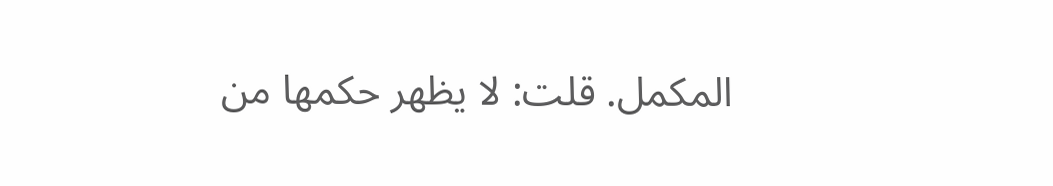المكمل. قلت: لا يظهر حكمها من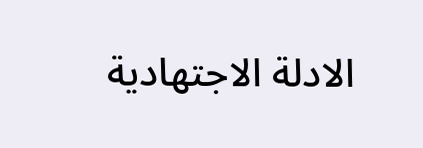الادلة الاجتهادية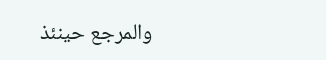والمرجع حينئذ